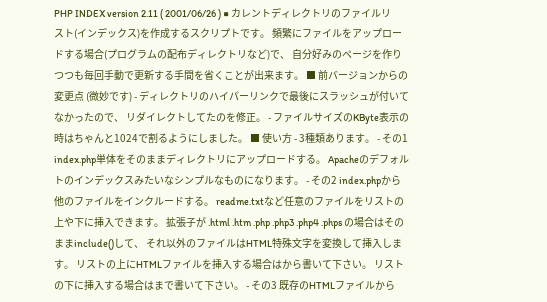PHP INDEX version 2.11 ( 2001/06/26 ) ■ カレントディレクトリのファイルリスト(インデックス)を作成するスクリプトです。 頻繁にファイルをアップロードする場合(プログラムの配布ディレクトリなど)で、 自分好みのページを作りつつも毎回手動で更新する手間を省くことが出来ます。 ■ 前バージョンからの変更点 (微妙です) - ディレクトリのハイパーリンクで最後にスラッシュが付いてなかったので、 リダイレクトしてたのを修正。 - ファイルサイズのKByte表示の時はちゃんと1024で割るようにしました。 ■ 使い方 - 3種類あります。 - その1 index.php単体をそのままディレクトリにアップロードする。 Apacheのデフォルトのインデックスみたいなシンプルなものになります。 - その2 index.phpから他のファイルをインクルードする。 readme.txtなど任意のファイルをリストの上や下に挿入できます。 拡張子が .html .htm .php .php3 .php4 .phps の場合はそのままinclude()して、 それ以外のファイルはHTML特殊文字を変換して挿入します。 リストの上にHTMLファイルを挿入する場合はから書いて下さい。 リストの下に挿入する場合はまで書いて下さい。 - その3 既存のHTMLファイルから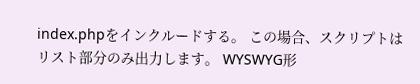index.phpをインクルードする。 この場合、スクリプトはリスト部分のみ出力します。 WYSWYG形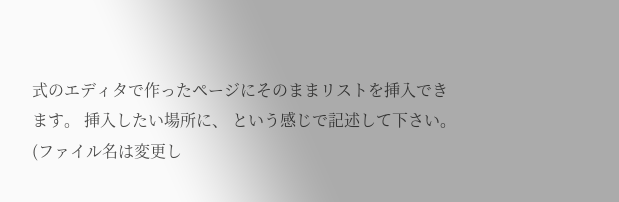式のエディタで作ったページにそのままリストを挿入できます。 挿入したい場所に、 という感じで記述して下さい。(ファイル名は変更し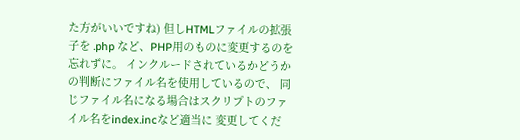た方がいいですね) 但しHTMLファイルの拡張子を .php など、PHP用のものに変更するのを忘れずに。 インクルードされているかどうかの判断にファイル名を使用しているので、 同じファイル名になる場合はスクリプトのファイル名をindex.incなど適当に 変更してくだ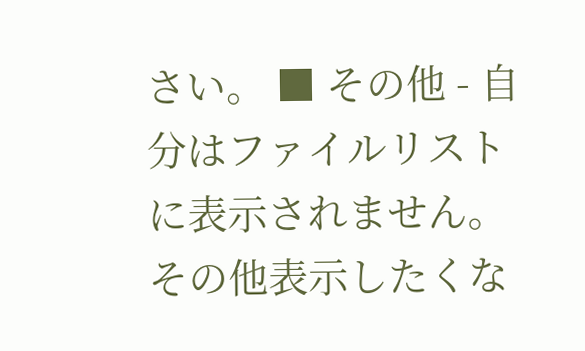さい。 ■ その他 - 自分はファイルリストに表示されません。その他表示したくな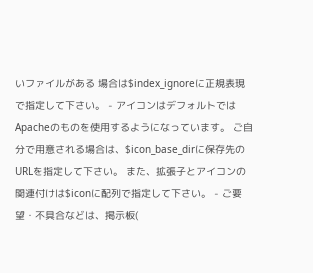いファイルがある 場合は$index_ignoreに正規表現で指定して下さい。 - アイコンはデフォルトではApacheのものを使用するようになっています。 ご自分で用意される場合は、$icon_base_dirに保存先のURLを指定して下さい。 また、拡張子とアイコンの関連付けは$iconに配列で指定して下さい。 - ご要望・不具合などは、掲示板(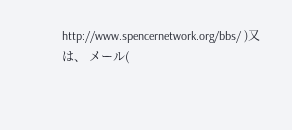http://www.spencernetwork.org/bbs/ )又は、 メール(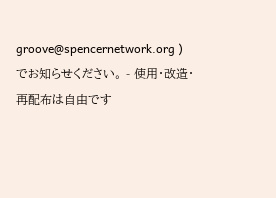groove@spencernetwork.org )でお知らせください。 - 使用・改造・再配布は自由です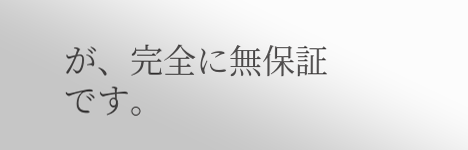が、完全に無保証です。